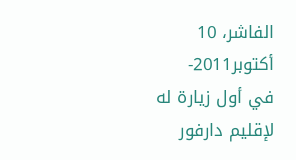الفاشر، 10 أكتوبر2011-
في أول زيارة له لإقليم دارفور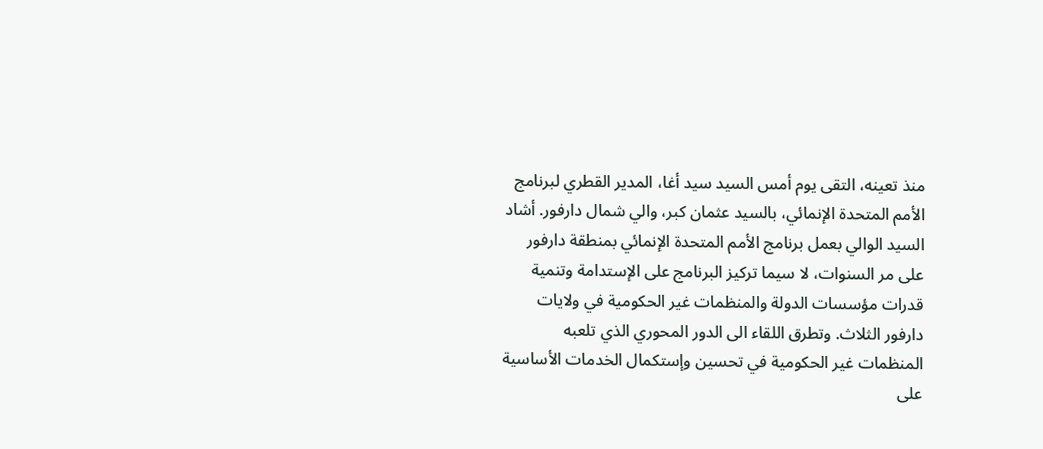منذ تعينه، التقى يوم أمس السيد سيد أغا، المدير القطري لبرنامج الأمم المتحدة الإنمائي، بالسيد عثمان كبر، والي شمال دارفور. أشاد السيد الوالي بعمل برنامج الأمم المتحدة الإنمائي بمنطقة دارفور على مر السنوات، لا سيما تركيز البرنامج على الإستدامة وتنمية قدرات مؤسسات الدولة والمنظمات غير الحكومية في ولايات دارفور الثلاث. وتطرق اللقاء الى الدور المحوري الذي تلعبه المنظمات غير الحكومية في تحسين وإستكمال الخدمات الأساسية على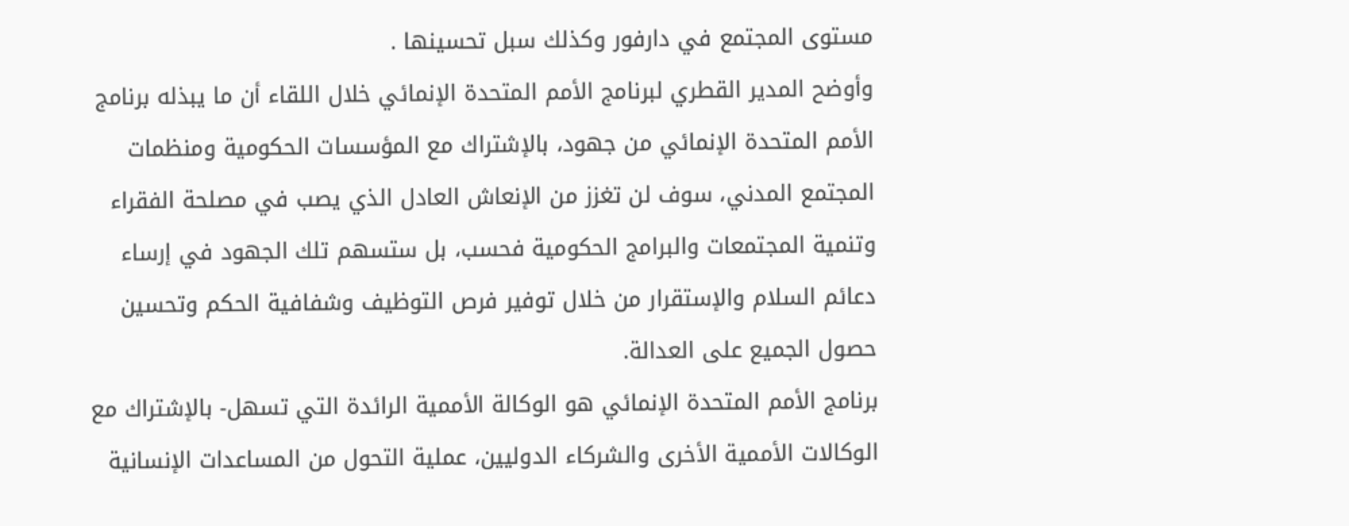مستوى المجتمع في دارفور وكذلك سبل تحسينها .
وأوضح المدير القطري لبرنامج الأمم المتحدة الإنمائي خلال اللقاء أن ما يبذله برنامج الأمم المتحدة الإنمائي من جهود، بالإشتراك مع المؤسسات الحكومية ومنظمات المجتمع المدني، سوف لن تغزز من الإنعاش العادل الذي يصب في مصلحة الفقراء وتنمية المجتمعات والبرامج الحكومية فحسب، بل ستسهم تلك الجهود في إرساء دعائم السلام والإستقرار من خلال توفير فرص التوظيف وشفافية الحكم وتحسين حصول الجميع على العدالة.
برنامج الأمم المتحدة الإنمائي هو الوكالة الأممية الرائدة التي تسهل- بالإشتراك مع الوكالات الأممية الأخرى والشركاء الدوليين، عملية التحول من المساعدات الإنسانية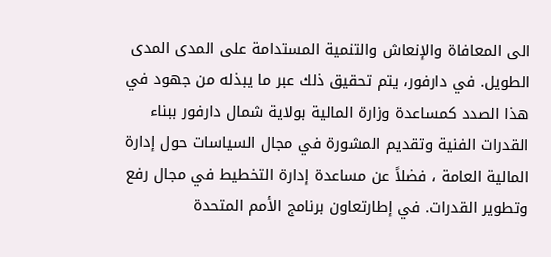الى المعافاة والإنعاش والتنمية المستدامة على المدى المدى الطويل. في دارفور، يتم تحقيق ذلك عبر ما يبذله من جهود في هذا الصدد كمساعدة وزارة المالية بولاية شمال دارفور ببناء القدرات الفنية وتقديم المشورة في مجال السياسات حول إدارة المالية العامة ، فضلاً عن مساعدة إدارة التخطيط في مجال رفع وتطوير القدرات. في إطارتعاون برنامج الأمم المتحدة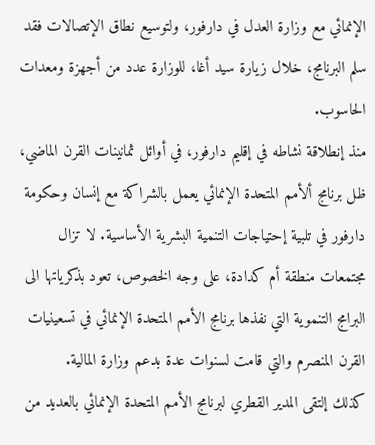الإنمائي مع وزارة العدل في دارفور، ولتوسيع نطاق الإتصالات فقد سلم البرنامج، خلال زيارة سيد أغا، للوزارة عدد من أجهزة ومعدات الحاسوب.
منذ إنطلاقة نشاطه في إقليم دارفور، في أوائل ثمانينات القرن الماضي، ظل برنامج ألأمم المتحدة الإنمائي يعمل بالشراكة مع إنسان وحكومة دارفور في تلبية إحتياجات التنمية البشرية الأساسية. لا تزال مجتمعات منطقة أم كدادة، على وجه الخصوص، تعود بذكرياتها الى البرامج التنموية التي نفذها برنامج الأمم المتحدة الإنمائي في تسعينيات القرن المنصرم والتي قامت لسنوات عدة بدعم وزارة المالية.
كذلك إلتقى المدير القطري لبرنامج الأمم المتحدة الإنمائي بالعديد من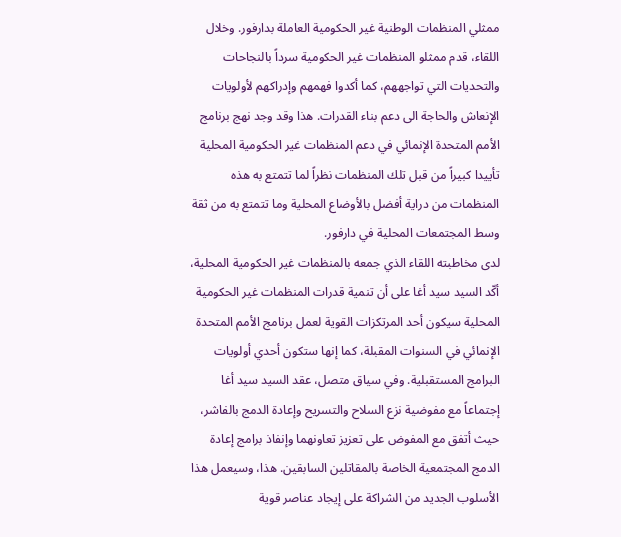ممثلي المنظمات الوطنية غير الحكومية العاملة بدارفور. وخلال اللقاء، قدم ممثلو المنظمات غير الحكومية سرداً بالنجاحات والتحديات التي تواجههم، كما أكدوا فهمهم وإدراكهم لأولويات الإنعاش والحاجة الى دعم بناء القدرات. هذا وقد وجد نهج برنامج الأمم المتحدة الإنمائي في دعم المنظمات غير الحكومية المحلية تأييدا كبيراً من قبل تلك المنظمات نظراً لما تتمتع به هذه المنظمات من دراية أفضل بالأوضاع المحلية وما تتمتع به من ثقة وسط المجتمعات المحلية في دارفور.
لدى مخاطبته اللقاء الذي جمعه بالمنظمات غير الحكومية المحلية، أكّد السيد سيد أغا على أن تنمية قدرات المنظمات غير الحكومية المحلية سيكون أحد المرتكزات القوية لعمل برنامج الأمم المتحدة الإنمائي في السنوات المقبلة، كما إنها ستكون أحدي أولويات البرامج المستقبلية. وفي سياق متصل، عقد السيد سيد أغا إجتماعاً مع مفوضية نزع السلاح والتسريح وإعادة الدمج بالفاشر، حيث أتفق مع المفوض على تعزيز تعاونهما وإنفاذ برامج إعادة الدمج المجتمعية الخاصة بالمقاتلين السابقين. هذا، وسيعمل هذا الأسلوب الجديد من الشراكة على إيجاد عناصر قوية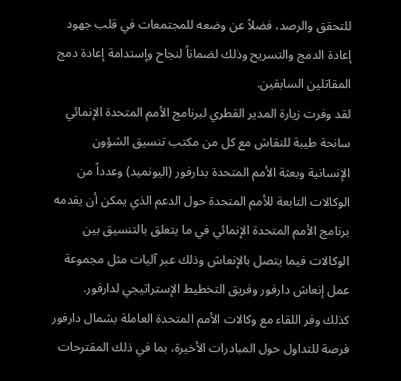للتحقق والرصد، فضلاً عن وضعه للمجتمعات في قلب جهود إعادة الدمج والتسريح وذلك لضماناً لنجاح وإستدامة إعادة دمج المقاتلين السابقين.
لقد وفرت زيارة المدير القطري لبرنامج الأمم المتحدة الإنمائي سانحة طيبة للنقاش مع كل من مكتب تنسيق الشؤون الإنسانية وبعثة الأمم المتحدة بدارفور (اليونميد) وعدداً من الوكالات التابعة للأمم المتحدة حول الدعم الذي يمكن أن يقدمه برنامج الأمم المتحدة الإنمائي في ما يتعلق بالتنسيق بين الوكالات فيما يتصل بالإنعاش وذلك عبر آليات مثل مجموعة عمل إنعاش دارفور وفريق التخطيط الإستراتيجي لدارفور.
كذلك وفر اللقاء مع وكالات الأمم المتحدة العاملة بشمال دارفور فرصة للتداول حول المبادرات الأخيرة، بما في ذلك المقترحات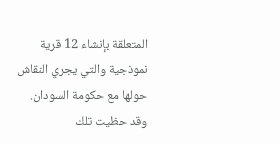المتعلقة بإنشاء 12 قرية نموذجية والتي يجري النقاش حولها مع حكومة السودان. وقد حظيت تلك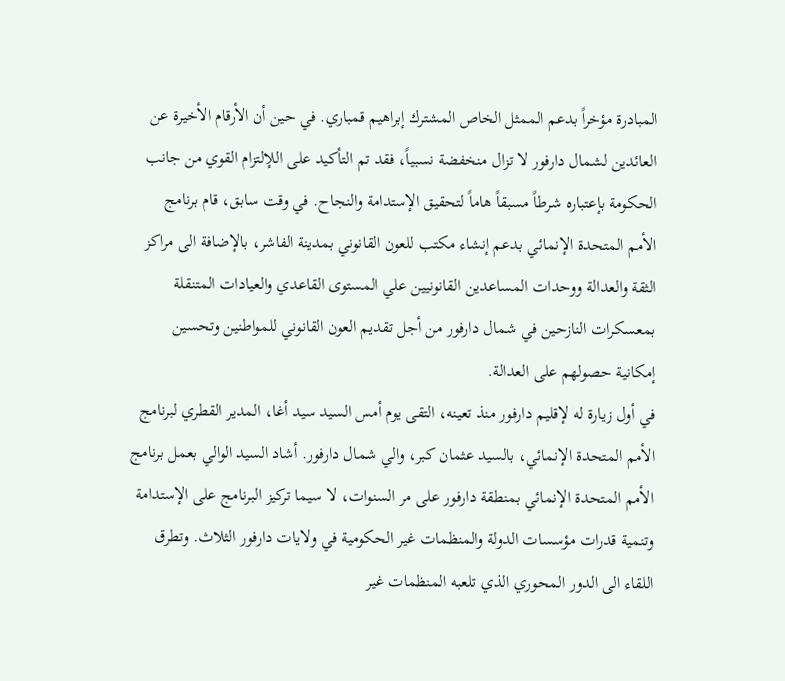المبادرة مؤخراً بدعم الممثل الخاص المشترك إبراهيم قمباري. في حين أن الأرقام الأخيرة عن العائدين لشمال دارفور لا تزال منخفضة نسبياً، فقد تم التأكيد على اللإلتزام القوي من جانب الحكومة بإعتباره شرطاً مسبقاً هاماً لتحقيق الإستدامة والنجاح. في وقت سابق، قام برنامج الأمم المتحدة الإنمائي بدعم إنشاء مكتب للعون القانوني بمدينة الفاشر، بالإضافة الى مراكز الثقة والعدالة ووحدات المساعدين القانونيين علي المستوى القاعدي والعيادات المتنقلة بمعسكرات النازحين في شمال دارفور من أجل تقديم العون القانوني للمواطنين وتحسين إمكانية حصولهم على العدالة.
في أول زيارة له لإقليم دارفور منذ تعينه، التقى يوم أمس السيد سيد أغا، المدير القطري لبرنامج الأمم المتحدة الإنمائي، بالسيد عثمان كبر، والي شمال دارفور. أشاد السيد الوالي بعمل برنامج الأمم المتحدة الإنمائي بمنطقة دارفور على مر السنوات، لا سيما تركيز البرنامج على الإستدامة وتنمية قدرات مؤسسات الدولة والمنظمات غير الحكومية في ولايات دارفور الثلاث. وتطرق اللقاء الى الدور المحوري الذي تلعبه المنظمات غير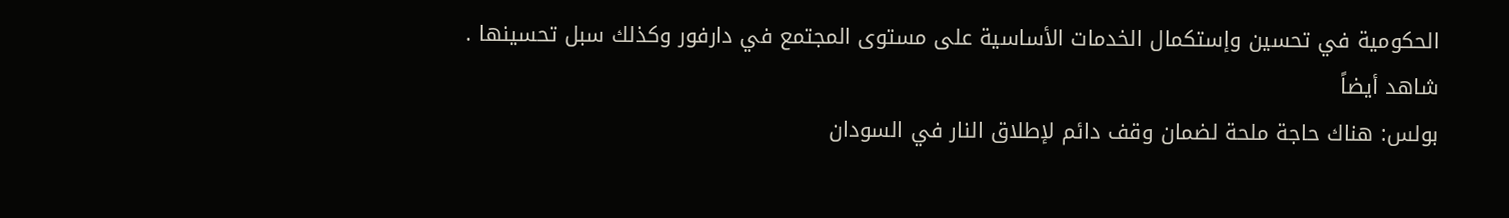الحكومية في تحسين وإستكمال الخدمات الأساسية على مستوى المجتمع في دارفور وكذلك سبل تحسينها .
شاهد أيضاً
بولس: هناك حاجة ملحة لضمان وقف دائم لإطلاق النار في السودان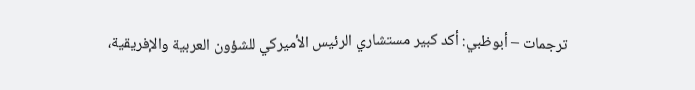ترجمات – أبوظبي: أكد كبير مستشاري الرئيس الأميركي للشؤون العربية والإفريقية،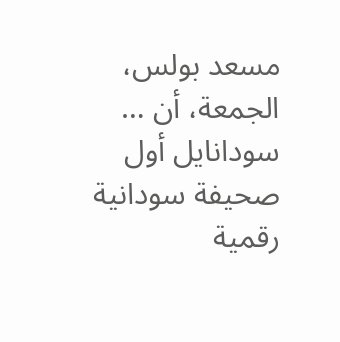مسعد بولس، الجمعة، أن …
سودانايل أول صحيفة سودانية رقمية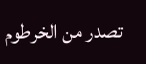تصدر من الخرطوم